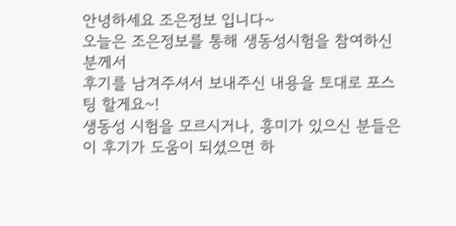안녕하세요 조은정보 입니다~
오늘은 조은정보를 통해 생동성시험을 참여하신 분께서
후기를 남겨주셔서 보내주신 내용을 토대로 포스팅 할게요~!
생동성 시험을 모르시거나, 흥미가 있으신 분들은 이 후기가 도움이 되셨으면 하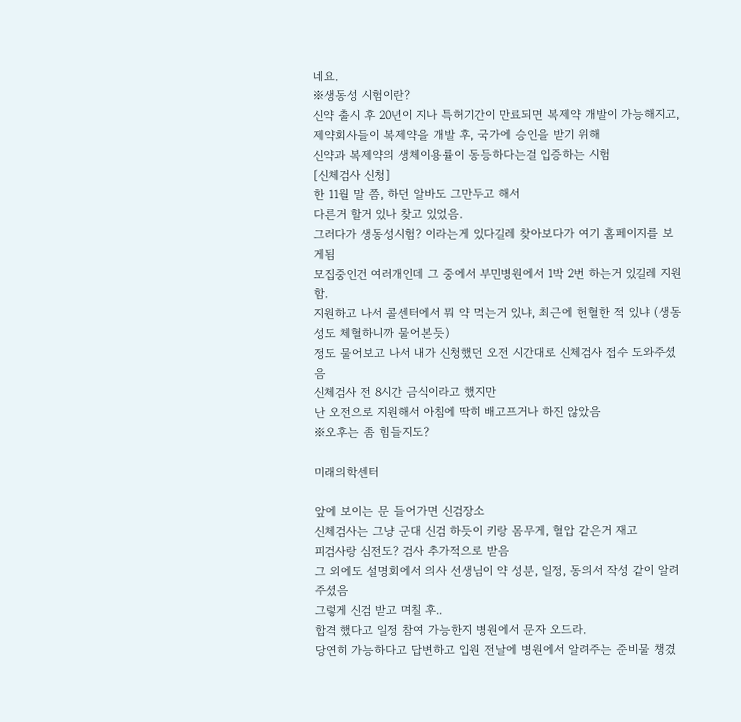네요.
※생동성 시험이란?
신약 출시 후 20년이 지나 특허기간이 만료되면 복제약 개발이 가능해지고,
제약회사들이 복제약을 개발 후, 국가에 승인을 받기 위해
신약과 복제약의 생체이용률이 동등하다는걸 입증하는 시험
[신체검사 신청]
한 11월 말 쯤, 하던 알바도 그만두고 해서
다른거 할거 있나 찾고 있었음.
그러다가 생동성시험? 이라는게 있다길레 찾아보다가 여기 홈페이지를 보게됨
모집중인건 여러개인데 그 중에서 부민병원에서 1박 2번 하는거 있길레 지원함.
지원하고 나서 콜센터에서 뭐 약 먹는거 있냐, 최근에 헌혈한 적 있냐 (생동성도 체혈하니까 물어본듯)
정도 물어보고 나서 내가 신청했던 오전 시간대로 신체검사 접수 도와주셨음
신체검사 전 8시간 금식이라고 했지만
난 오전으로 지원해서 아침에 딱히 배고프거나 하진 않았음
※오후는 좀 힘들지도?

미래의학센터

앞에 보이는 문 들어가면 신검장소
신체검사는 그냥 군대 신검 하듯이 키랑 몸무게, 혈압 같은거 재고
피검사랑 심전도? 검사 추가적으로 받음
그 외에도 설명회에서 의사 선생님이 약 성분, 일정, 동의서 작성 같이 알려주셨음
그렇게 신검 받고 며칠 후..
합격 했다고 일정 참여 가능한지 병원에서 문자 오드라.
당연히 가능하다고 답변하고 입원 전날에 병원에서 알려주는 준비물 챙겼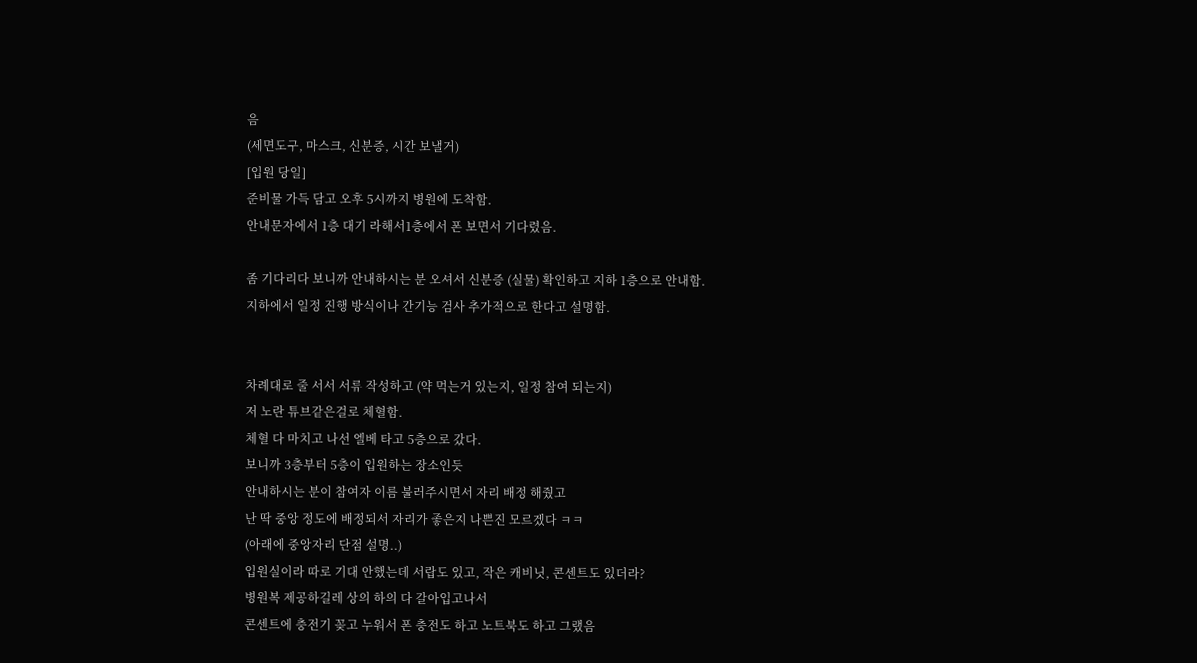음
(세면도구, 마스크, 신분증, 시간 보낼거)
[입원 당일]
준비물 가득 담고 오후 5시까지 병원에 도착함.
안내문자에서 1층 대기 라해서1층에서 폰 보면서 기다렸음.

좀 기다리다 보니까 안내하시는 분 오셔서 신분증 (실물) 확인하고 지하 1층으로 안내함.
지하에서 일정 진행 방식이나 간기능 검사 추가적으로 한다고 설명함.


차례대로 줄 서서 서류 작성하고 (약 먹는거 있는지, 일정 참여 되는지)
저 노란 튜브같은걸로 체혈함.
체혈 다 마치고 나선 엘베 타고 5층으로 갔다.
보니까 3층부터 5층이 입원하는 장소인듯
안내하시는 분이 참여자 이름 불러주시면서 자리 배정 해줬고
난 딱 중앙 정도에 배정되서 자리가 좋은지 나쁜진 모르겠다 ㅋㅋ
(아래에 중앙자리 단점 설명..)
입원실이라 따로 기대 안했는데 서랍도 있고, 작은 캐비닛, 콘센트도 있더라?
병원복 제공하길레 상의 하의 다 갈아입고나서
콘센트에 충전기 꽂고 누워서 폰 충전도 하고 노트북도 하고 그랬음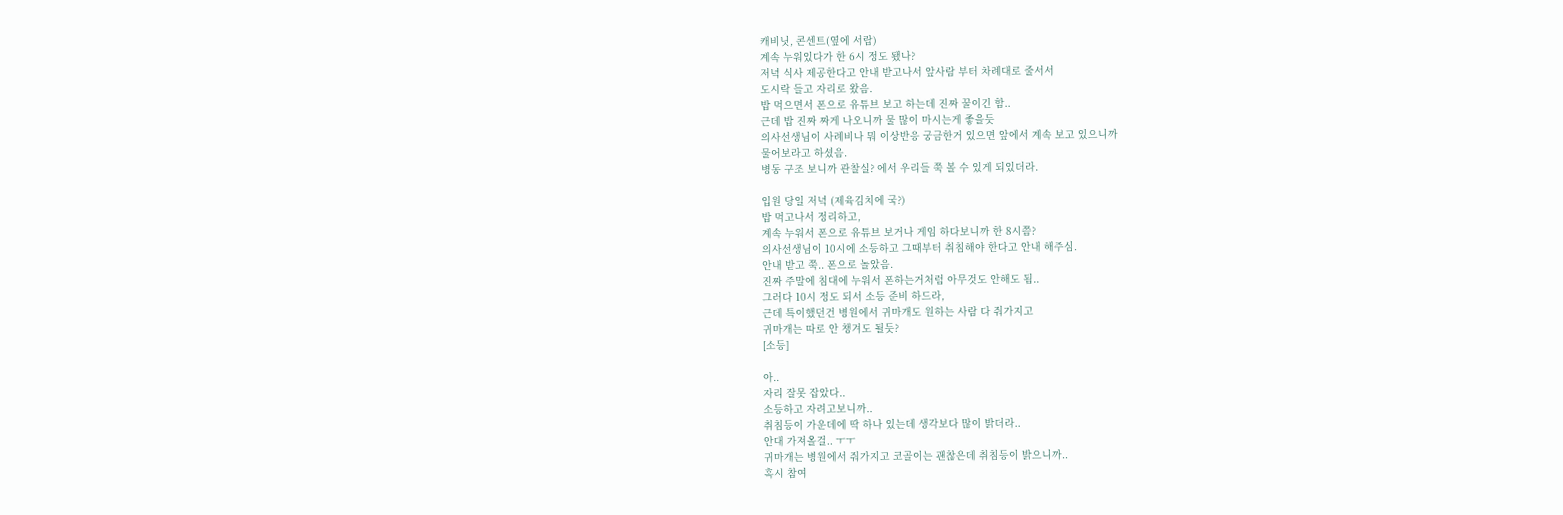캐비닛, 콘센트(옆에 서랍)
계속 누워있다가 한 6시 정도 됐나?
저녁 식사 제공한다고 안내 받고나서 앞사람 부터 차례대로 줄서서
도시락 들고 자리로 왔음.
밥 먹으면서 폰으로 유튜브 보고 하는데 진짜 꿀이긴 함..
근데 밥 진짜 짜게 나오니까 물 많이 마시는게 좋을듯
의사선생님이 사례비나 뭐 이상반응 궁금한거 있으면 앞에서 계속 보고 있으니까
물어보라고 하셨음.
병동 구조 보니까 관찰실? 에서 우리들 쭉 볼 수 있게 되있더라.

입원 당일 저녁 (제육김치에 국?)
밥 먹고나서 정리하고,
계속 누워서 폰으로 유튜브 보거나 게임 하다보니까 한 8시쯤?
의사선생님이 10시에 소등하고 그때부터 취침해야 한다고 안내 해주심.
안내 받고 쭉.. 폰으로 놀았음.
진짜 주말에 침대에 누워서 폰하는거처럼 아무것도 안해도 됨..
그러다 10시 정도 되서 소등 준비 하드라,
근데 특이했던건 병원에서 귀마개도 원하는 사람 다 줘가지고
귀마개는 따로 안 챙겨도 될듯?
[소등]

아..
자리 잘못 잡았다..
소등하고 자려고보니까..
취침등이 가운데에 딱 하나 있는데 생각보다 많이 밝더라..
안대 가져올걸.. ㅜㅜ
귀마개는 병원에서 줘가지고 코골이는 괜찮은데 취침등이 밝으니까..
혹시 참여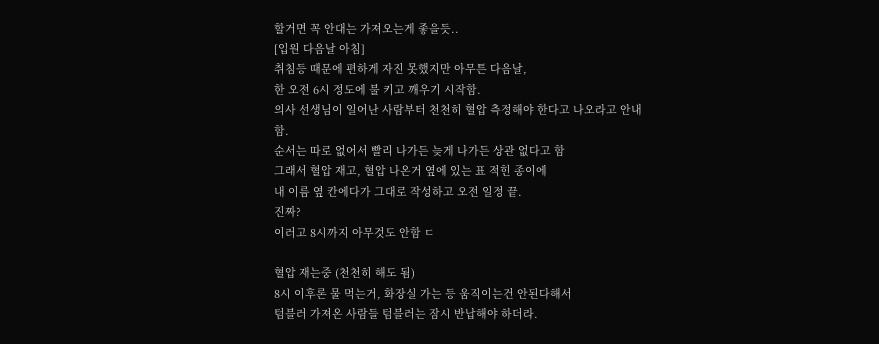할거면 꼭 안대는 가져오는게 좋을듯..
[입원 다음날 아침]
취침등 때문에 편하게 자진 못했지만 아무튼 다음날,
한 오전 6시 정도에 불 키고 깨우기 시작함.
의사 선생님이 일어난 사람부터 천천히 혈압 측정해야 한다고 나오라고 안내함.
순서는 따로 없어서 빨리 나가든 늦게 나가든 상관 없다고 함
그래서 혈압 재고, 혈압 나온거 옆에 있는 표 적힌 종이에
내 이름 옆 칸에다가 그대로 작성하고 오전 일정 끝.
진짜?
이러고 8시까지 아무것도 안함 ㄷ

혈압 재는중 (천천히 해도 됨)
8시 이후론 물 먹는거, 화장실 가는 등 움직이는건 안된다해서
텀블러 가져온 사람들 텀블러는 잠시 반납해야 하더라.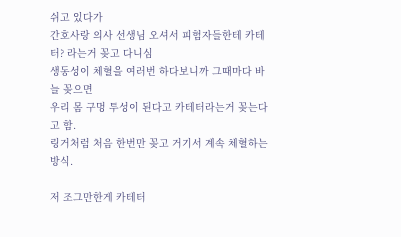쉬고 있다가
간호사랑 의사 선생님 오셔서 피험자들한테 카테터? 라는거 꽂고 다니심
생동성이 체혈을 여러번 하다보니까 그때마다 바늘 꽂으면
우리 몸 구멍 투성이 된다고 카테터라는거 꽂는다고 함.
링거처럼 처음 한번만 꽂고 거기서 계속 체혈하는 방식.

저 조그만한게 카테터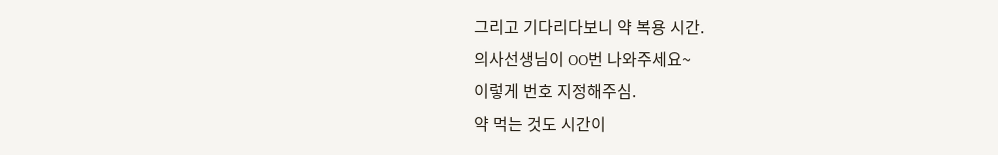그리고 기다리다보니 약 복용 시간.
의사선생님이 OO번 나와주세요~
이렇게 번호 지정해주심.
약 먹는 것도 시간이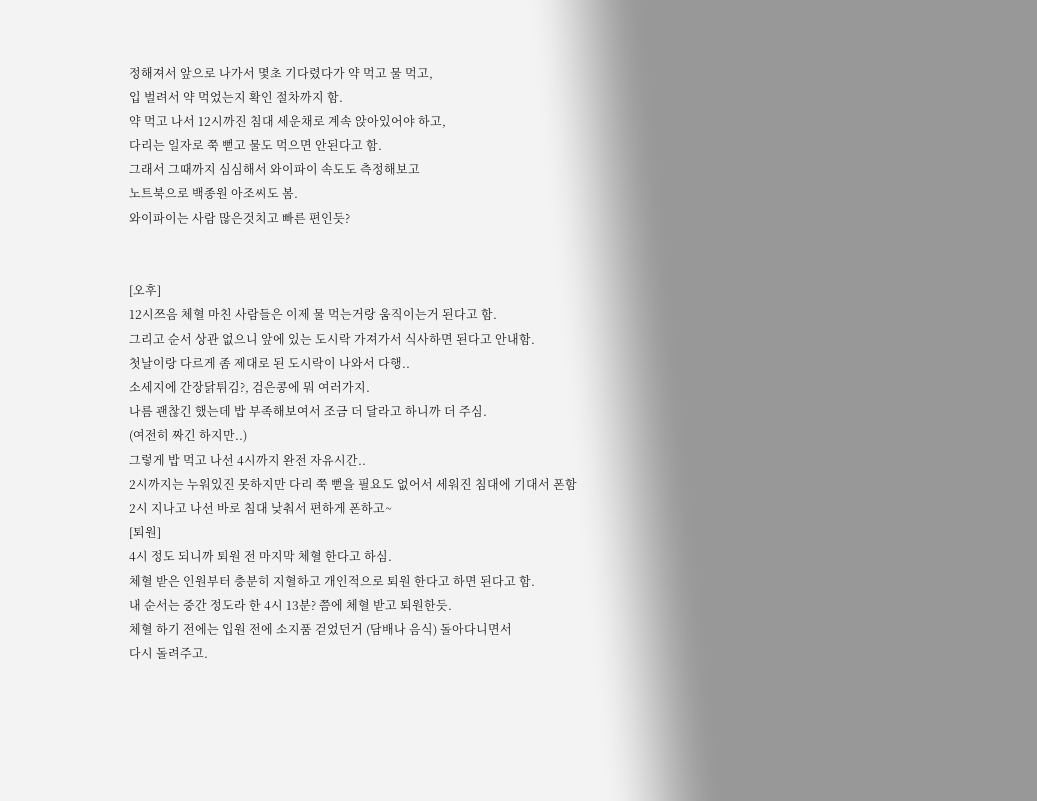정해져서 앞으로 나가서 몇초 기다렸다가 약 먹고 물 먹고,
입 벌려서 약 먹었는지 확인 절차까지 함.
약 먹고 나서 12시까진 침대 세운채로 계속 앉아있어야 하고,
다리는 일자로 쭉 뻗고 물도 먹으면 안된다고 함.
그래서 그때까지 심심해서 와이파이 속도도 측정해보고
노트북으로 백종원 아조씨도 봄.
와이파이는 사람 많은것치고 빠른 편인듯?


[오후]
12시쯔음 체혈 마친 사람들은 이제 물 먹는거랑 움직이는거 된다고 함.
그리고 순서 상관 없으니 앞에 있는 도시락 가져가서 식사하면 된다고 안내함.
첫날이랑 다르게 좀 제대로 된 도시락이 나와서 다행..
소세지에 간장닭튀김?, 검은콩에 뭐 여러가지.
나름 괜찮긴 했는데 밥 부족해보여서 조금 더 달라고 하니까 더 주심.
(여전히 짜긴 하지만..)
그렇게 밥 먹고 나선 4시까지 완전 자유시간..
2시까지는 누워있진 못하지만 다리 쭉 뻗을 필요도 없어서 세워진 침대에 기대서 폰함
2시 지나고 나선 바로 침대 낮춰서 편하게 폰하고~
[퇴원]
4시 정도 되니까 퇴원 전 마지막 체혈 한다고 하심.
체혈 받은 인원부터 충분히 지혈하고 개인적으로 퇴원 한다고 하면 된다고 함.
내 순서는 중간 정도라 한 4시 13분? 쯤에 체혈 받고 퇴원한듯.
체혈 하기 전에는 입원 전에 소지품 걷었던거 (담배나 음식) 돌아다니면서
다시 돌려주고.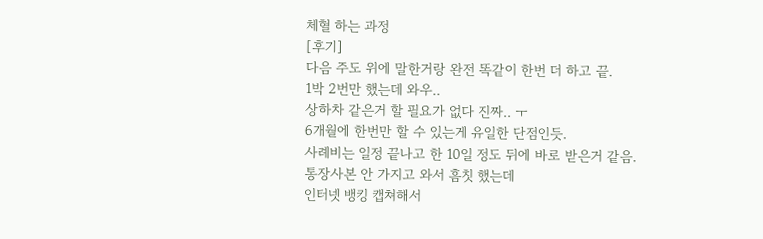체혈 하는 과정
[후기]
다음 주도 위에 말한거랑 완전 똑같이 한번 더 하고 끝.
1박 2번만 했는데 와우..
상하차 같은거 할 필요가 없다 진짜.. ㅜ
6개월에 한번만 할 수 있는게 유일한 단점인듯.
사례비는 일정 끝나고 한 10일 정도 뒤에 바로 받은거 같음.
통장사본 안 가지고 와서 흠칫 했는데
인터넷 뱅킹 캡쳐해서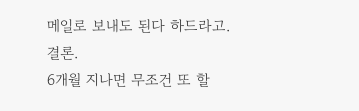메일로 보내도 된다 하드라고.
결론.
6개월 지나면 무조건 또 할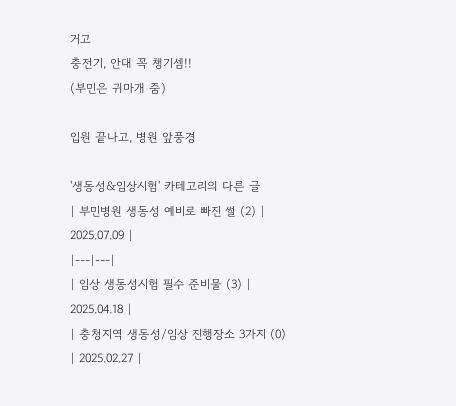거고
충전기, 안대 꼭 챙기셈!!
(부민은 귀마개 줌)

입원 끝나고, 병원 앞풍경

'생동성&임상시험' 카테고리의 다른 글
| 부민병원 생동성 예비로 빠진 썰 (2) | 2025.07.09 |
|---|---|
| 임상 생동성시험 필수 준비물 (3) | 2025.04.18 |
| 충청지역 생동성/임상 진행장소 3가지 (0) | 2025.02.27 |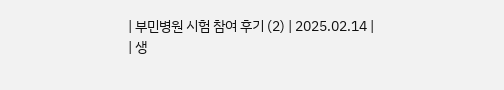| 부민병원 시험 참여 후기 (2) | 2025.02.14 |
| 생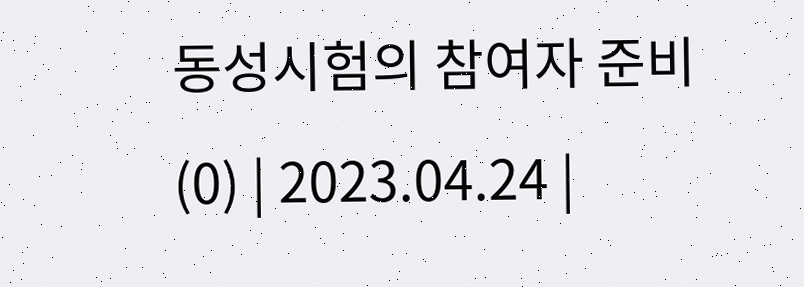동성시험의 참여자 준비 (0) | 2023.04.24 |